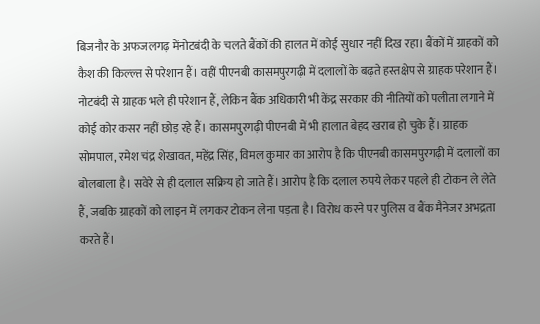बिजनौर के अफजलगढ़ मेंनोटबंदी के चलते बैंकों की हालत में कोई सुधार नहीं दिख रहा। बैंकों में ग्राहकों को कैश की किल्ल्त से परेशान हैं। वहीं पीएनबी कासमपुरगढ़ी में दलालों के बढ़ते हस्तक्षेप से ग्राहक परेशान हैं।
नोटबंदी से ग्राहक भले ही परेशान हैं, लेकिन बैंक अधिकारी भी केंद्र सरकार की नीतियों को पलीता लगाने में कोई कोर कसर नहीं छोड़ रहे हैं। कासमपुरगढ़ी पीएनबी में भी हालात बेहद खराब हो चुके हैं। ग्राहक सोमपाल, रमेश चंद्र शेखावत, महेंद्र सिंह, विमल कुमार का आरोप है कि पीएनबी कासमपुरगढ़ी में दलालों का बोलबाला है। सवेरे से ही दलाल सक्रिय हो जाते हैं। आरोप है कि दलाल रुपये लेकर पहले ही टोकन ले लेते हैं, जबकि ग्राहकों को लाइन में लगकर टोकन लेना पड़ता है। विरोध करने पर पुलिस व बैंक मैनेजर अभद्रता करते हैं।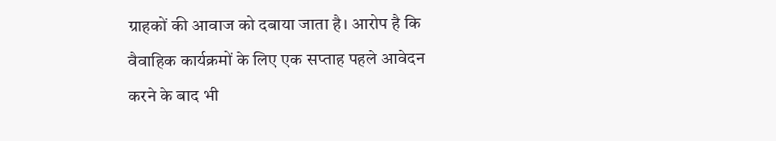ग्राहकों की आवाज को दबाया जाता है। आरोप है कि वैवाहिक कार्यक्रमों के लिए एक सप्ताह पहले आवेदन करने के बाद भी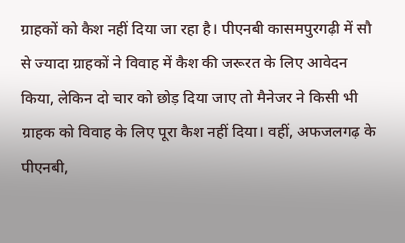ग्राहकों को कैश नहीं दिया जा रहा है। पीएनबी कासमपुरगढ़ी में सौ से ज्यादा ग्राहकों ने विवाह में कैश की जरूरत के लिए आवेदन किया, लेकिन दो चार को छोड़ दिया जाए तो मैनेजर ने किसी भी ग्राहक को विवाह के लिए पूरा कैश नहीं दिया। वहीं, अफजलगढ़ के पीएनबी,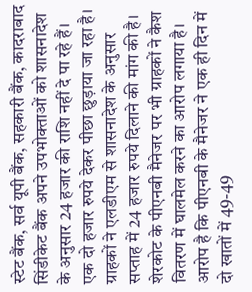स्टेट बैंक, सर्व यूपी बैंक, सहकारी बैंक, कादराबाद सिंडीकेट बैंक अपने उपभोक्ताओं को शासनादेश के अनुसार 24 हजार की राशि नहीं दे पा रहे हैं। एक दो हजार रुपये देकर पीछा छुड़ाया जा रहा है। ग्राहकों ने एलडीएम से शासनादेश के अनुसार सप्ताह में 24 हजार रुपये दिलाने की मांग की है। शेरकोट के पीएनबी मैनेजर पर भी ग्राहकों ने कैश वितरण में घालमेल करने का आरोप लगाया है। आरोप है कि पीएनबी के मैनेजर ने एक ही दिन में दो खातों में 49-49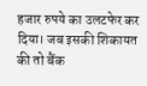हजार रुपये का उलटफेर कर दिया। जब इसकी शिकायत की तो बैंक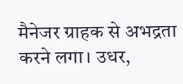मैनेजर ग्राहक से अभद्रता करने लगा। उधर,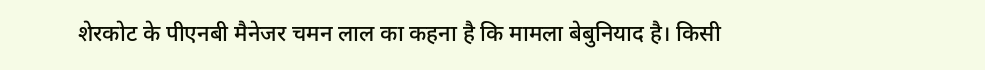शेरकोट के पीएनबी मैनेजर चमन लाल का कहना है कि मामला बेबुनियाद है। किसी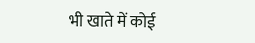भी खाते में कोई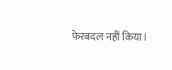फेरबदल नहीं किया।